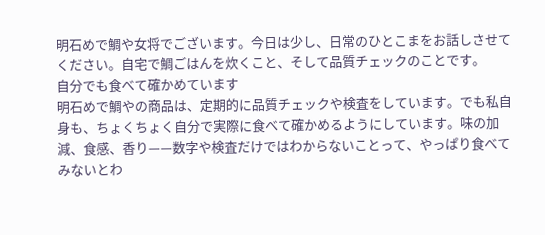明石めで鯛や女将でございます。今日は少し、日常のひとこまをお話しさせてください。自宅で鯛ごはんを炊くこと、そして品質チェックのことです。
自分でも食べて確かめています
明石めで鯛やの商品は、定期的に品質チェックや検査をしています。でも私自身も、ちょくちょく自分で実際に食べて確かめるようにしています。味の加減、食感、香り——数字や検査だけではわからないことって、やっぱり食べてみないとわ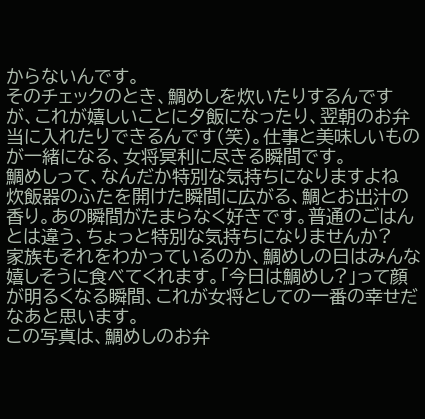からないんです。
そのチェックのとき、鯛めしを炊いたりするんですが、これが嬉しいことに夕飯になったり、翌朝のお弁当に入れたりできるんです(笑)。仕事と美味しいものが一緒になる、女将冥利に尽きる瞬間です。
鯛めしって、なんだか特別な気持ちになりますよね
炊飯器のふたを開けた瞬間に広がる、鯛とお出汁の香り。あの瞬間がたまらなく好きです。普通のごはんとは違う、ちょっと特別な気持ちになりませんか?
家族もそれをわかっているのか、鯛めしの日はみんな嬉しそうに食べてくれます。「今日は鯛めし?」って顔が明るくなる瞬間、これが女将としての一番の幸せだなあと思います。
この写真は、鯛めしのお弁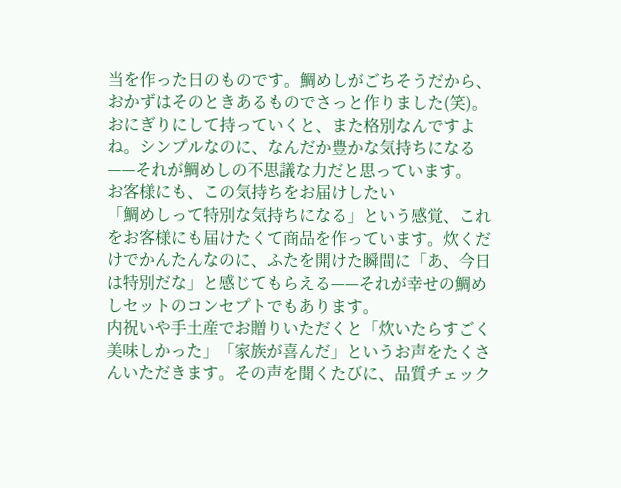当を作った日のものです。鯛めしがごちそうだから、おかずはそのときあるものでさっと作りました(笑)。おにぎりにして持っていくと、また格別なんですよね。シンプルなのに、なんだか豊かな気持ちになる——それが鯛めしの不思議な力だと思っています。
お客様にも、この気持ちをお届けしたい
「鯛めしって特別な気持ちになる」という感覚、これをお客様にも届けたくて商品を作っています。炊くだけでかんたんなのに、ふたを開けた瞬間に「あ、今日は特別だな」と感じてもらえる——それが幸せの鯛めしセットのコンセプトでもあります。
内祝いや手土産でお贈りいただくと「炊いたらすごく美味しかった」「家族が喜んだ」というお声をたくさんいただきます。その声を聞くたびに、品質チェック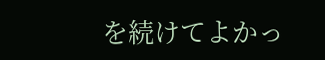を続けてよかっ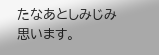たなあとしみじみ思います。